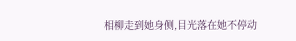相柳走到她身侧,目光落在她不停动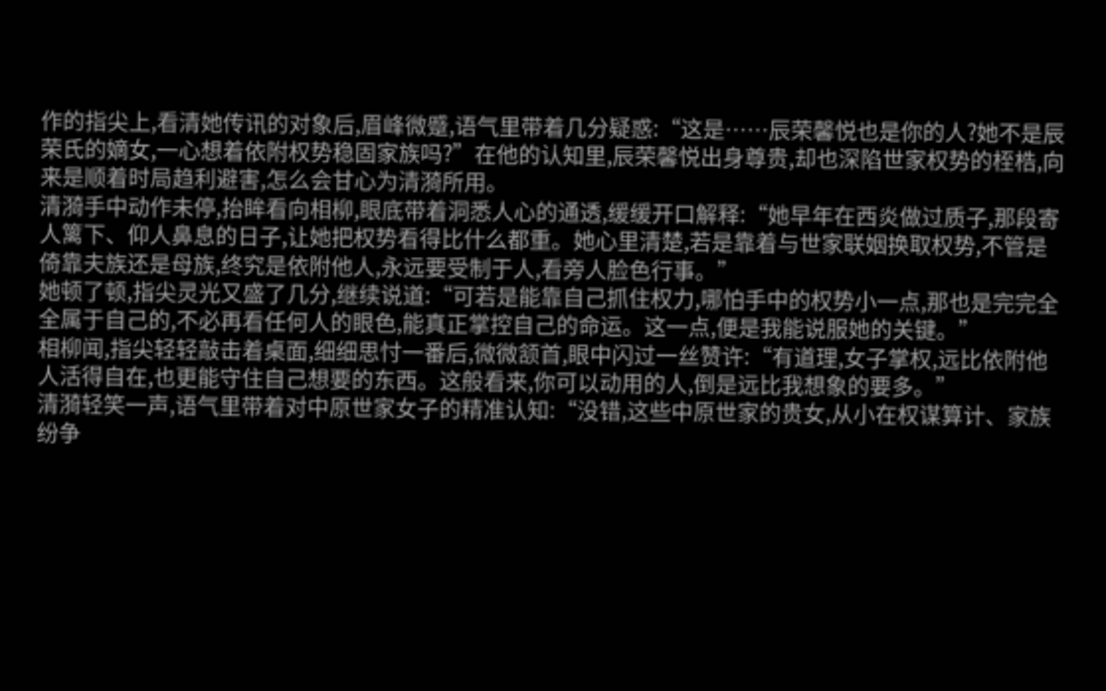作的指尖上,看清她传讯的对象后,眉峰微蹙,语气里带着几分疑惑:“这是……辰荣馨悦也是你的人?她不是辰荣氏的嫡女,一心想着依附权势稳固家族吗?”在他的认知里,辰荣馨悦出身尊贵,却也深陷世家权势的桎梏,向来是顺着时局趋利避害,怎么会甘心为清漪所用。
清漪手中动作未停,抬眸看向相柳,眼底带着洞悉人心的通透,缓缓开口解释:“她早年在西炎做过质子,那段寄人篱下、仰人鼻息的日子,让她把权势看得比什么都重。她心里清楚,若是靠着与世家联姻换取权势,不管是倚靠夫族还是母族,终究是依附他人,永远要受制于人,看旁人脸色行事。”
她顿了顿,指尖灵光又盛了几分,继续说道:“可若是能靠自己抓住权力,哪怕手中的权势小一点,那也是完完全全属于自己的,不必再看任何人的眼色,能真正掌控自己的命运。这一点,便是我能说服她的关键。”
相柳闻,指尖轻轻敲击着桌面,细细思忖一番后,微微颔首,眼中闪过一丝赞许:“有道理,女子掌权,远比依附他人活得自在,也更能守住自己想要的东西。这般看来,你可以动用的人,倒是远比我想象的要多。”
清漪轻笑一声,语气里带着对中原世家女子的精准认知:“没错,这些中原世家的贵女,从小在权谋算计、家族纷争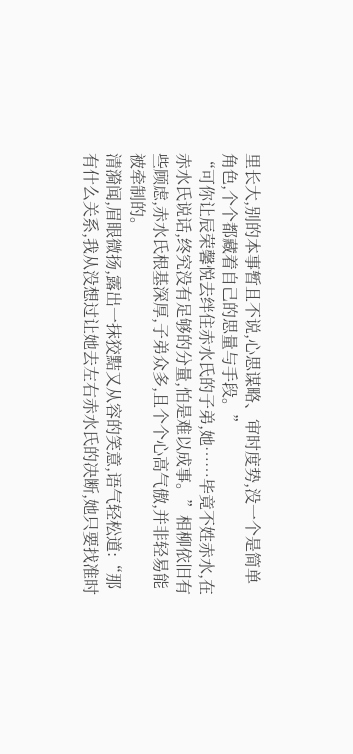里长大,别的本事暂且不说,心思谋略、审时度势,没一个是简单角色,个个都藏着自己的思量与手段。”
“可你让辰荣馨悦去绊住赤水氏的子弟,她……毕竟不姓赤水,在赤水氏说话,终究没有足够的分量,怕是难以成事。”相柳依旧有些顾虑,赤水氏根基深厚,子弟众多,且个个心高气傲,并非轻易能被牵制的。
清漪闻,眉眼微扬,露出一抹狡黠又从容的笑意,语气轻松道:“那有什么关系,我从没想过让她去左右赤水氏的决断,她只要找准时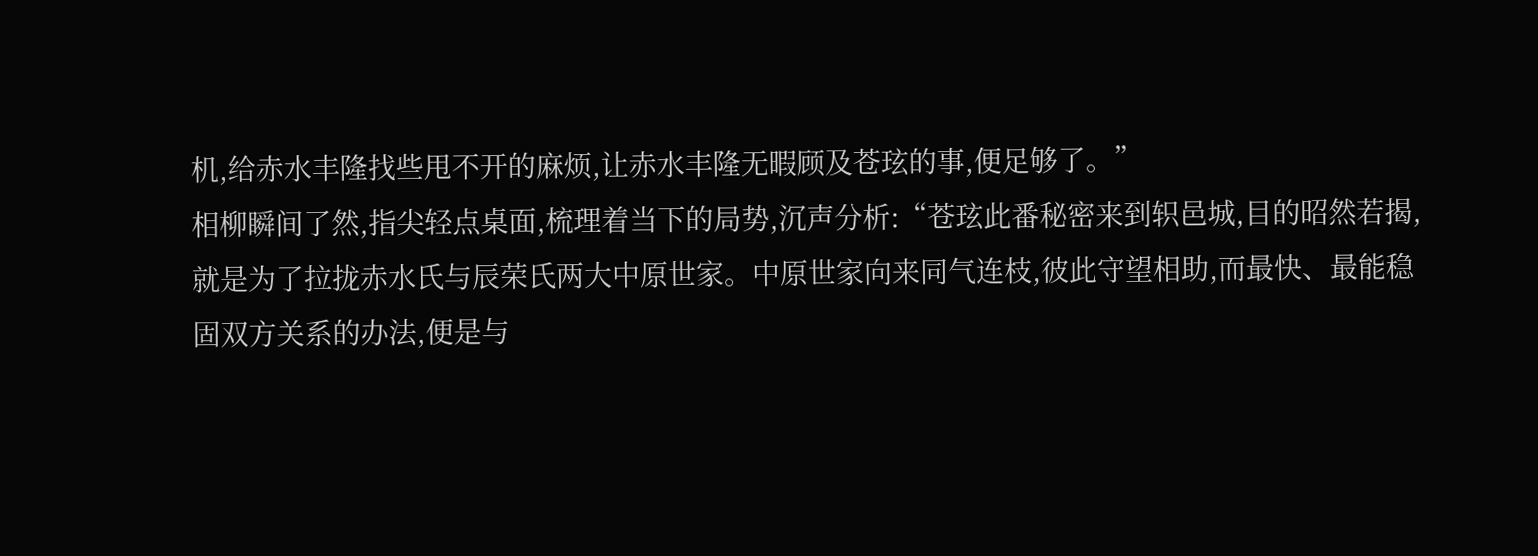机,给赤水丰隆找些甩不开的麻烦,让赤水丰隆无暇顾及苍玹的事,便足够了。”
相柳瞬间了然,指尖轻点桌面,梳理着当下的局势,沉声分析:“苍玹此番秘密来到轵邑城,目的昭然若揭,就是为了拉拢赤水氏与辰荣氏两大中原世家。中原世家向来同气连枝,彼此守望相助,而最快、最能稳固双方关系的办法,便是与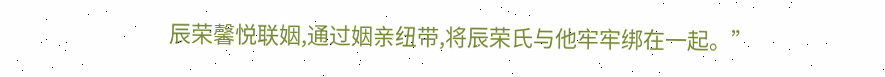辰荣馨悦联姻,通过姻亲纽带,将辰荣氏与他牢牢绑在一起。”